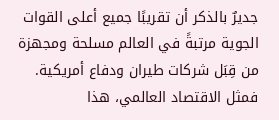جديرٌ بالذكر أن تقريبًا جميع أعلى القوات الجوية مرتبةً في العالم مسلحة ومجهزة من قِبَل شركات طيران ودفاع أمريكية. فمثل الاقتصاد العالمي، هذا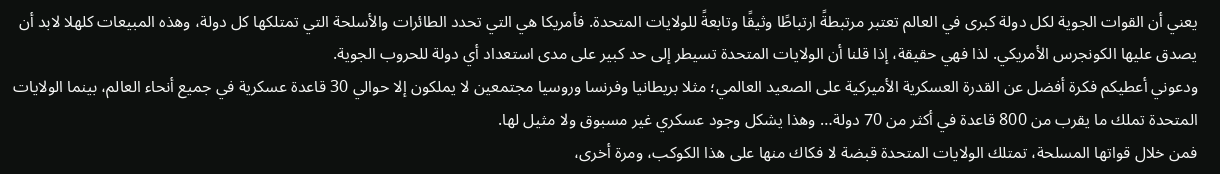يعني أن القوات الجوية لكل دولة كبرى في العالم تعتبر مرتبطةً ارتباطًا وثيقًا وتابعةً للولايات المتحدة. فأمريكا هي التي تحدد الطائرات والأسلحة التي تمتلكها كل دولة، وهذه المبيعات كلهلا لابد أن يصدق عليها الكونجرس الأمريكي. لذا فهي حقيقة، إذا قلنا أن الولايات المتحدة تسيطر إلى حد كبير على مدى استعداد أي دولة للحروب الجوية.
ودعوني أعطيكم فكرة أفضل عن القدرة العسكرية الأميركية على الصعيد العالمي؛ مثلا بريطانيا وفرنسا وروسيا مجتمعين لا يملكون إلا حوالي 30 قاعدة عسكرية في جميع أنحاء العالم، بينما الولايات المتحدة تملك ما يقرب من 800 قاعدة في أكثر من 70 دولة… وهذا يشكل وجود عسكري غير مسبوق ولا مثيل لها.
فمن خلال قواتها المسلحة، تمتلك الولايات المتحدة قبضة لا فكاك منها على هذا الكوكب، ومرة أخرى،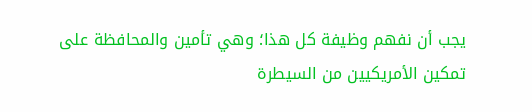يجب أن نفهم وظيفة كل هذا؛ وهي تأمين والمحافظة على تمكين الأمريكيين من السيطرة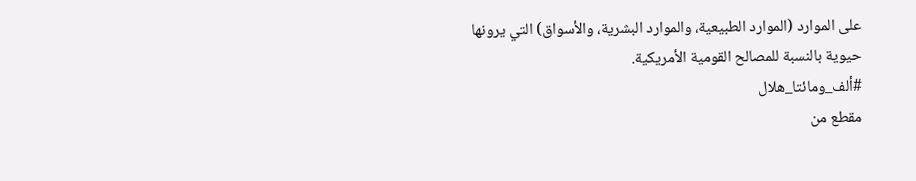على الموارد (الموارد الطبيعية، والموارد البشرية، والأسواق) التي يرونها حيوية بالنسبة للمصالح القومية الأمريكية.
#ألف_ومائتا_هلال
مقطع من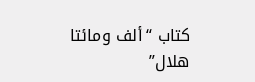كتاب “ألف ومائتا هلال”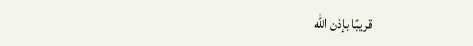قريبًا بإذن الله